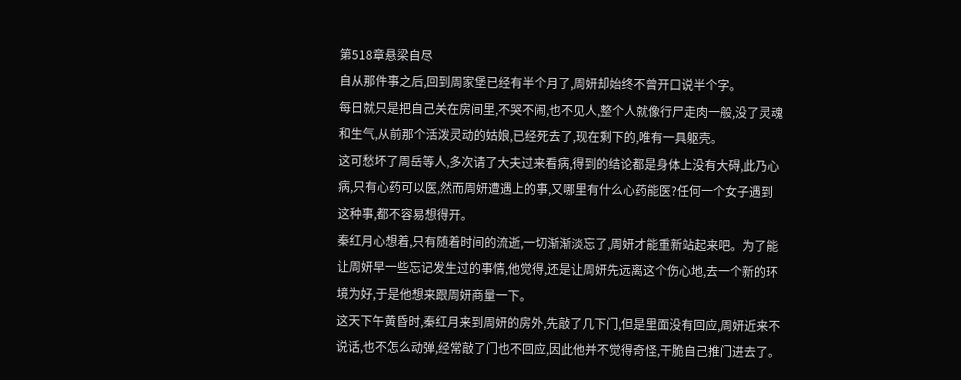第518章悬梁自尽
自从那件事之后,回到周家堡已经有半个月了,周妍却始终不曾开口说半个字。
每日就只是把自己关在房间里,不哭不闹,也不见人,整个人就像行尸走肉一般,没了灵魂和生气,从前那个活泼灵动的姑娘,已经死去了,现在剩下的,唯有一具躯壳。
这可愁坏了周岳等人,多次请了大夫过来看病,得到的结论都是身体上没有大碍,此乃心病,只有心药可以医,然而周妍遭遇上的事,又哪里有什么心药能医?任何一个女子遇到这种事,都不容易想得开。
秦红月心想着,只有随着时间的流逝,一切渐渐淡忘了,周妍才能重新站起来吧。为了能让周妍早一些忘记发生过的事情,他觉得,还是让周妍先远离这个伤心地,去一个新的环境为好,于是他想来跟周妍商量一下。
这天下午黄昏时,秦红月来到周妍的房外,先敲了几下门,但是里面没有回应,周妍近来不说话,也不怎么动弹,经常敲了门也不回应,因此他并不觉得奇怪,干脆自己推门进去了。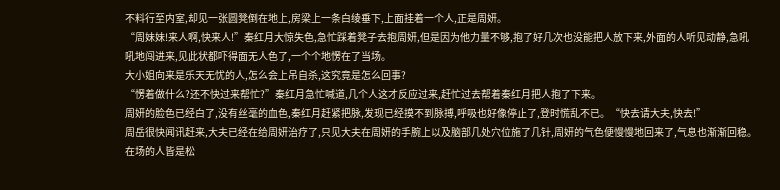不料行至内室,却见一张圆凳倒在地上,房梁上一条白绫垂下,上面挂着一个人,正是周妍。
“周妹妹!来人啊,快来人!”秦红月大惊失色,急忙踩着凳子去抱周妍,但是因为他力量不够,抱了好几次也没能把人放下来,外面的人听见动静,急吼吼地闯进来,见此状都吓得面无人色了,一个个地愣在了当场。
大小姐向来是乐天无忧的人,怎么会上吊自杀,这究竟是怎么回事?
“愣着做什么?还不快过来帮忙?”秦红月急忙喊道,几个人这才反应过来,赶忙过去帮着秦红月把人抱了下来。
周妍的脸色已经白了,没有丝毫的血色,秦红月赶紧把脉,发现已经摸不到脉搏,呼吸也好像停止了,登时慌乱不已。“快去请大夫,快去!”
周岳很快闻讯赶来,大夫已经在给周妍治疗了,只见大夫在周妍的手腕上以及脑部几处穴位施了几针,周妍的气色便慢慢地回来了,气息也渐渐回稳。
在场的人皆是松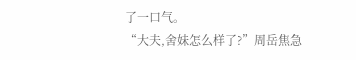了一口气。
“大夫,舍妹怎么样了?”周岳焦急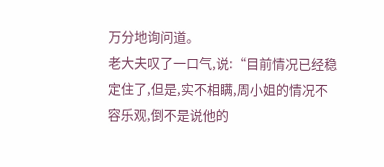万分地询问道。
老大夫叹了一口气,说:“目前情况已经稳定住了,但是,实不相瞒,周小姐的情况不容乐观,倒不是说他的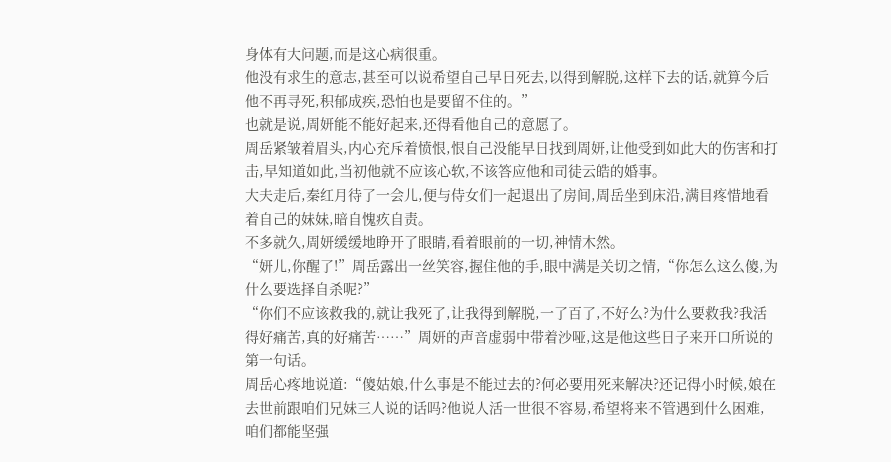身体有大问题,而是这心病很重。
他没有求生的意志,甚至可以说希望自己早日死去,以得到解脱,这样下去的话,就算今后他不再寻死,积郁成疾,恐怕也是要留不住的。”
也就是说,周妍能不能好起来,还得看他自己的意愿了。
周岳紧皱着眉头,内心充斥着愤恨,恨自己没能早日找到周妍,让他受到如此大的伤害和打击,早知道如此,当初他就不应该心软,不该答应他和司徒云皓的婚事。
大夫走后,秦红月待了一会儿,便与侍女们一起退出了房间,周岳坐到床沿,满目疼惜地看着自己的妹妹,暗自愧疚自责。
不多就久,周妍缓缓地睁开了眼睛,看着眼前的一切,神情木然。
“妍儿,你醒了!”周岳露出一丝笑容,握住他的手,眼中满是关切之情,“你怎么这么傻,为什么要选择自杀呢?”
“你们不应该救我的,就让我死了,让我得到解脱,一了百了,不好么?为什么要救我?我活得好痛苦,真的好痛苦……”周妍的声音虚弱中带着沙哑,这是他这些日子来开口所说的第一句话。
周岳心疼地说道:“傻姑娘,什么事是不能过去的?何必要用死来解决?还记得小时候,娘在去世前跟咱们兄妹三人说的话吗?他说人活一世很不容易,希望将来不管遇到什么困难,咱们都能坚强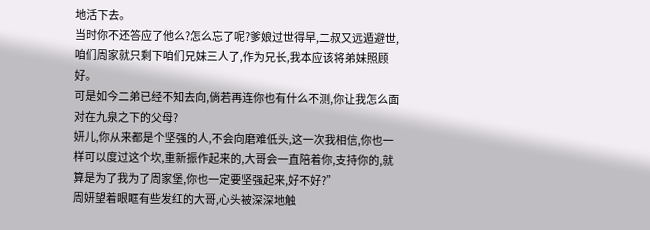地活下去。
当时你不还答应了他么?怎么忘了呢?爹娘过世得早,二叔又远遁避世,咱们周家就只剩下咱们兄妹三人了,作为兄长,我本应该将弟妹照顾好。
可是如今二弟已经不知去向,倘若再连你也有什么不测,你让我怎么面对在九泉之下的父母?
妍儿,你从来都是个坚强的人,不会向磨难低头,这一次我相信,你也一样可以度过这个坎,重新振作起来的,大哥会一直陪着你,支持你的,就算是为了我为了周家堡,你也一定要坚强起来,好不好?”
周妍望着眼眶有些发红的大哥,心头被深深地触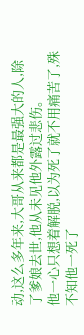动,这么多年来,大哥从来都是最强大的人,除了爹娘去世,他从未见他外露过悲伤。
他一心只想着解脱,以为死了就不用痛苦了,殊不知他一死了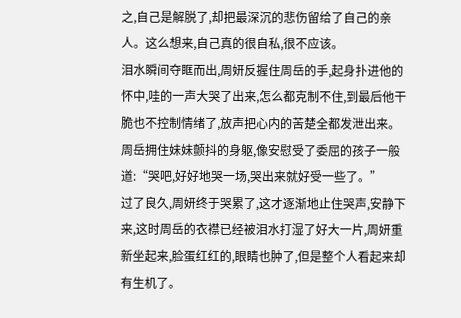之,自己是解脱了,却把最深沉的悲伤留给了自己的亲人。这么想来,自己真的很自私,很不应该。
泪水瞬间夺眶而出,周妍反握住周岳的手,起身扑进他的怀中,哇的一声大哭了出来,怎么都克制不住,到最后他干脆也不控制情绪了,放声把心内的苦楚全都发泄出来。
周岳拥住妹妹颤抖的身躯,像安慰受了委屈的孩子一般道:“哭吧,好好地哭一场,哭出来就好受一些了。”
过了良久,周妍终于哭累了,这才逐渐地止住哭声,安静下来,这时周岳的衣襟已经被泪水打湿了好大一片,周妍重新坐起来,脸蛋红红的,眼睛也肿了,但是整个人看起来却有生机了。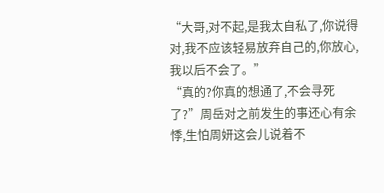“大哥,对不起,是我太自私了,你说得对,我不应该轻易放弃自己的,你放心,我以后不会了。”
“真的?你真的想通了,不会寻死了?”周岳对之前发生的事还心有余悸,生怕周妍这会儿说着不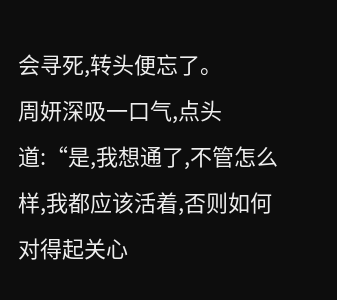会寻死,转头便忘了。
周妍深吸一口气,点头道:“是,我想通了,不管怎么样,我都应该活着,否则如何对得起关心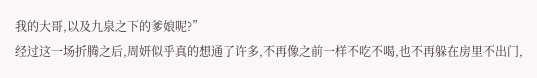我的大哥,以及九泉之下的爹娘呢?”
经过这一场折腾之后,周妍似乎真的想通了许多,不再像之前一样不吃不喝,也不再躲在房里不出门,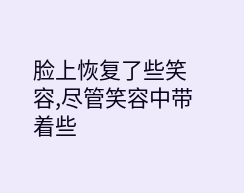脸上恢复了些笑容,尽管笑容中带着些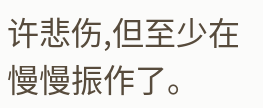许悲伤,但至少在慢慢振作了。